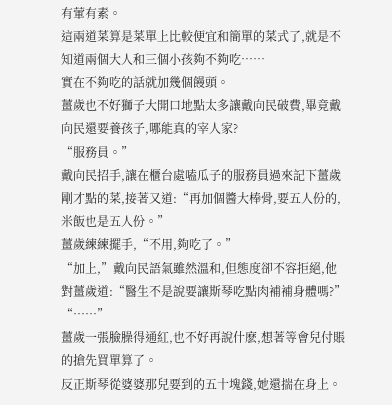有葷有素。
這兩道菜算是菜單上比較便宜和簡單的菜式了,就是不知道兩個大人和三個小孩夠不夠吃……
實在不夠吃的話就加幾個饅頭。
薑歲也不好獅子大開口地點太多讓戴向民破費,畢竟戴向民還要養孩子,哪能真的宰人家?
“服務員。”
戴向民招手,讓在櫃台處嗑瓜子的服務員過來記下薑歲剛才點的菜,接著又道:“再加個醬大棒骨,要五人份的,米飯也是五人份。”
薑歲練練擺手,“不用,夠吃了。”
“加上,”戴向民語氣雖然溫和,但態度卻不容拒絕,他對薑歲道:“醫生不是說要讓斯琴吃點肉補補身體嗎?”
“……”
薑歲一張臉臊得通紅,也不好再說什麽,想著等會兒付賬的搶先買單算了。
反正斯琴從婆婆那兒要到的五十塊錢,她還揣在身上。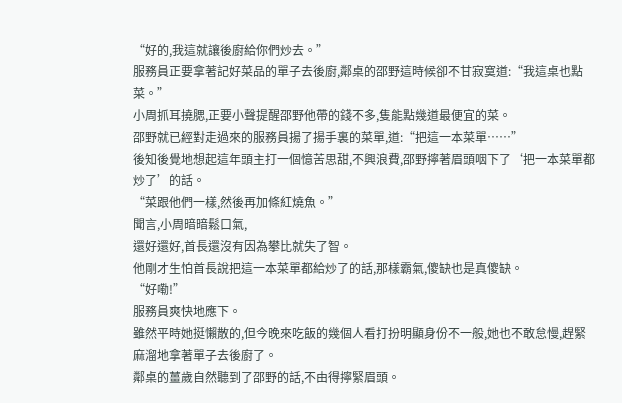“好的,我這就讓後廚給你們炒去。”
服務員正要拿著記好菜品的單子去後廚,鄰桌的邵野這時候卻不甘寂寞道:“我這桌也點菜。”
小周抓耳撓腮,正要小聲提醒邵野他帶的錢不多,隻能點幾道最便宜的菜。
邵野就已經對走過來的服務員揚了揚手裏的菜單,道:“把這一本菜單……”
後知後覺地想起這年頭主打一個憶苦思甜,不興浪費,邵野擰著眉頭咽下了‘把一本菜單都炒了’的話。
“菜跟他們一樣,然後再加條紅燒魚。”
聞言,小周暗暗鬆口氣,
還好還好,首長還沒有因為攀比就失了智。
他剛才生怕首長說把這一本菜單都給炒了的話,那樣霸氣,傻缺也是真傻缺。
“好嘞!”
服務員爽快地應下。
雖然平時她挺懶散的,但今晚來吃飯的幾個人看打扮明顯身份不一般,她也不敢怠慢,趕緊麻溜地拿著單子去後廚了。
鄰桌的薑歲自然聽到了邵野的話,不由得擰緊眉頭。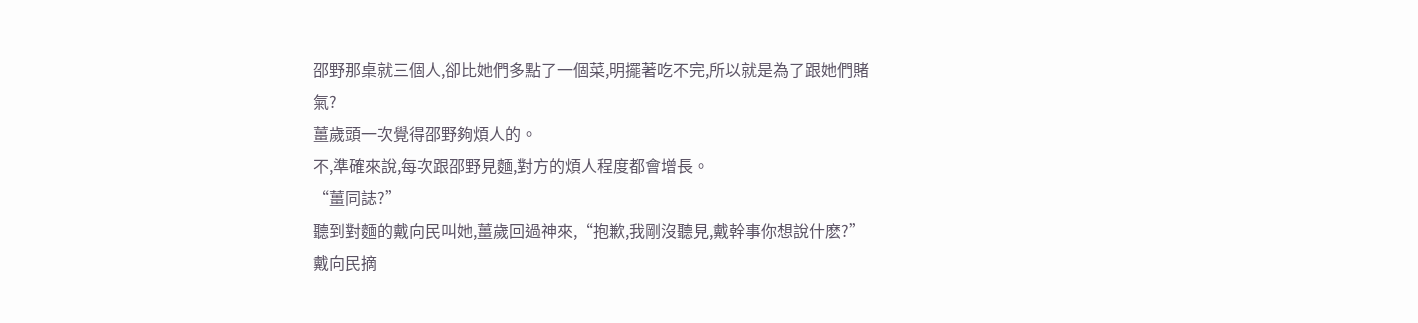邵野那桌就三個人,卻比她們多點了一個菜,明擺著吃不完,所以就是為了跟她們賭氣?
薑歲頭一次覺得邵野夠煩人的。
不,準確來說,每次跟邵野見麵,對方的煩人程度都會增長。
“薑同誌?”
聽到對麵的戴向民叫她,薑歲回過神來,“抱歉,我剛沒聽見,戴幹事你想說什麽?”
戴向民摘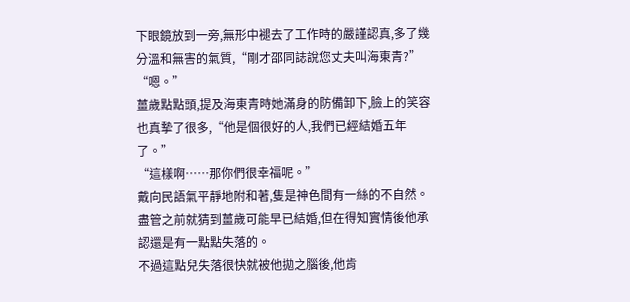下眼鏡放到一旁,無形中褪去了工作時的嚴謹認真,多了幾分溫和無害的氣質,“剛才邵同誌說您丈夫叫海東青?”
“嗯。”
薑歲點點頭,提及海東青時她滿身的防備卸下,臉上的笑容也真摯了很多,“他是個很好的人,我們已經結婚五年了。”
“這樣啊……那你們很幸福呢。”
戴向民語氣平靜地附和著,隻是神色間有一絲的不自然。
盡管之前就猜到薑歲可能早已結婚,但在得知實情後他承認還是有一點點失落的。
不過這點兒失落很快就被他拋之腦後,他肯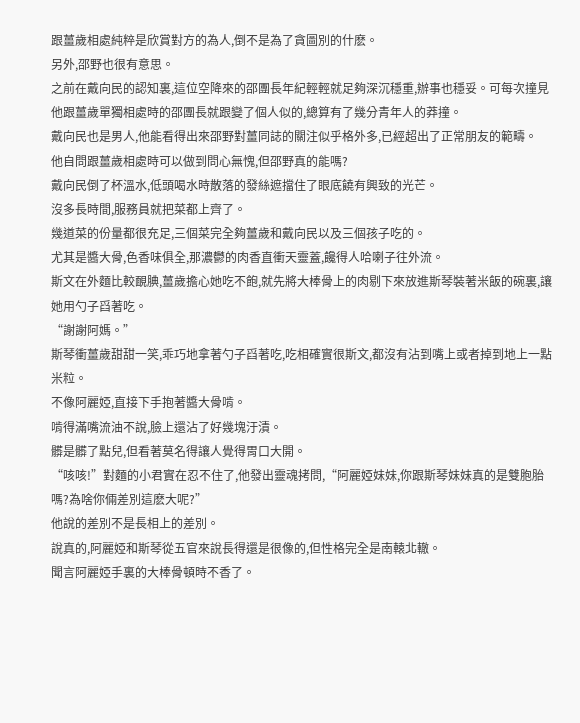跟薑歲相處純粹是欣賞對方的為人,倒不是為了貪圖別的什麽。
另外,邵野也很有意思。
之前在戴向民的認知裏,這位空降來的邵團長年紀輕輕就足夠深沉穩重,辦事也穩妥。可每次撞見他跟薑歲單獨相處時的邵團長就跟變了個人似的,總算有了幾分青年人的莽撞。
戴向民也是男人,他能看得出來邵野對薑同誌的關注似乎格外多,已經超出了正常朋友的範疇。
他自問跟薑歲相處時可以做到問心無愧,但邵野真的能嗎?
戴向民倒了杯溫水,低頭喝水時散落的發絲遮擋住了眼底饒有興致的光芒。
沒多長時間,服務員就把菜都上齊了。
幾道菜的份量都很充足,三個菜完全夠薑歲和戴向民以及三個孩子吃的。
尤其是醬大骨,色香味俱全,那濃鬱的肉香直衝天靈蓋,饞得人哈喇子往外流。
斯文在外麵比較靦腆,薑歲擔心她吃不飽,就先將大棒骨上的肉剔下來放進斯琴裝著米飯的碗裏,讓她用勺子舀著吃。
“謝謝阿媽。”
斯琴衝薑歲甜甜一笑,乖巧地拿著勺子舀著吃,吃相確實很斯文,都沒有沾到嘴上或者掉到地上一點米粒。
不像阿麗婭,直接下手抱著醬大骨啃。
啃得滿嘴流油不說,臉上還沾了好幾塊汙漬。
髒是髒了點兒,但看著莫名得讓人覺得胃口大開。
“咳咳!”對麵的小君實在忍不住了,他發出靈魂拷問,“阿麗婭妹妹,你跟斯琴妹妹真的是雙胞胎嗎?為啥你倆差別這麽大呢?”
他說的差別不是長相上的差別。
說真的,阿麗婭和斯琴從五官來說長得還是很像的,但性格完全是南轅北轍。
聞言阿麗婭手裏的大棒骨頓時不香了。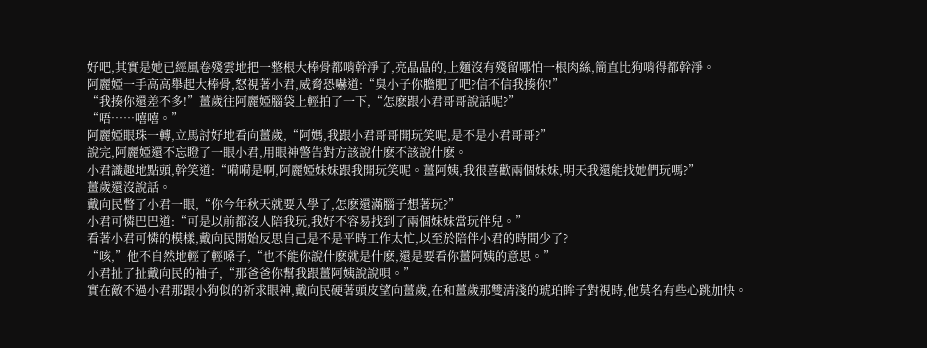好吧,其實是她已經風卷殘雲地把一整根大棒骨都啃幹淨了,亮晶晶的,上麵沒有殘留哪怕一根肉絲,簡直比狗啃得都幹淨。
阿麗婭一手高高舉起大棒骨,怒視著小君,威脅恐嚇道:“臭小子你膽肥了吧?信不信我揍你!”
“我揍你還差不多!”薑歲往阿麗婭腦袋上輕拍了一下,“怎麽跟小君哥哥說話呢?”
“唔……嘻嘻。”
阿麗婭眼珠一轉,立馬討好地看向薑歲,“阿媽,我跟小君哥哥開玩笑呢,是不是小君哥哥?”
說完,阿麗婭還不忘瞪了一眼小君,用眼神警告對方該說什麽不該說什麽。
小君識趣地點頭,幹笑道:“嗬嗬是啊,阿麗婭妹妹跟我開玩笑呢。薑阿姨,我很喜歡兩個妹妹,明天我還能找她們玩嗎?”
薑歲還沒說話。
戴向民瞥了小君一眼,“你今年秋天就要入學了,怎麽還滿腦子想著玩?”
小君可憐巴巴道:“可是以前都沒人陪我玩,我好不容易找到了兩個妹妹當玩伴兒。”
看著小君可憐的模樣,戴向民開始反思自己是不是平時工作太忙,以至於陪伴小君的時間少了?
“咳,”他不自然地輕了輕嗓子,“也不能你說什麽就是什麽,還是要看你薑阿姨的意思。”
小君扯了扯戴向民的袖子,“那爸爸你幫我跟薑阿姨說說唄。”
實在敵不過小君那跟小狗似的祈求眼神,戴向民硬著頭皮望向薑歲,在和薑歲那雙清淺的琥珀眸子對視時,他莫名有些心跳加快。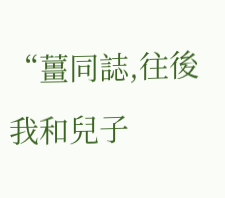“薑同誌,往後我和兒子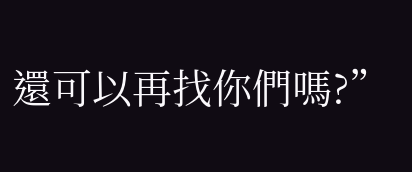還可以再找你們嗎?”